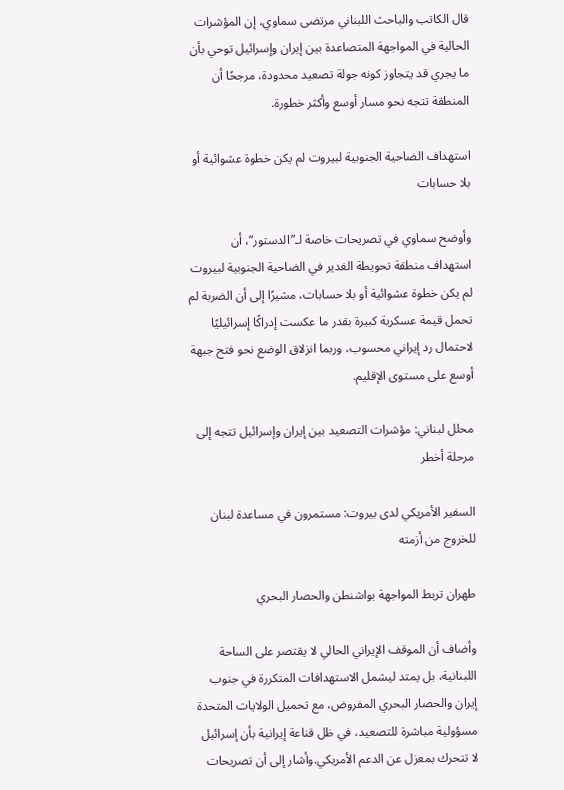قال الكاتب والباحث اللبناني مرتضى سماوي، إن المؤشرات الحالية في المواجهة المتصاعدة بين إيران وإسرائيل توحي بأن ما يجري قد يتجاوز كونه جولة تصعيد محدودة، مرجحًا أن المنطقة تتجه نحو مسار أوسع وأكثر خطورة.

استهداف الضاحية الجنوبية لبيروت لم يكن خطوة عشوائية أو بلا حسابات

وأوضح سماوي في تصريحات خاصة لـ”الدستور”، أن استهداف منطقة تحويطة الغدير في الضاحية الجنوبية لبيروت لم يكن خطوة عشوائية أو بلا حسابات، مشيرًا إلى أن الضربة لم تحمل قيمة عسكرية كبيرة بقدر ما عكست إدراكًا إسرائيليًا لاحتمال رد إيراني محسوب، وربما انزلاق الوضع نحو فتح جبهة أوسع على مستوى الإقليم.

محلل لبناني: مؤشرات التصعيد بين إيران وإسرائيل تتجه إلى مرحلة أخطر

السفير الأمريكي لدى بيروت: مستمرون في مساعدة لبنان للخروج من أزمته

طهران تربط المواجهة بواشنطن والحصار البحري

وأضاف أن الموقف الإيراني الحالي لا يقتصر على الساحة اللبنانية، بل يمتد ليشمل الاستهدافات المتكررة في جنوب إيران والحصار البحري المفروض، مع تحميل الولايات المتحدة مسؤولية مباشرة للتصعيد، في ظل قناعة إيرانية بأن إسرائيل لا تتحرك بمعزل عن الدعم الأمريكي.وأشار إلى أن تصريحات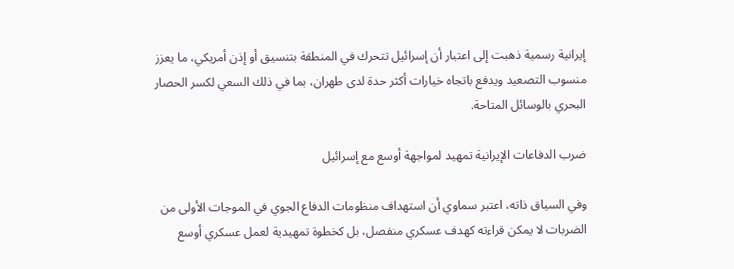إيرانية رسمية ذهبت إلى اعتبار أن إسرائيل تتحرك في المنطقة بتنسيق أو إذن أمريكي، ما يعزز منسوب التصعيد ويدفع باتجاه خيارات أكثر حدة لدى طهران، بما في ذلك السعي لكسر الحصار البحري بالوسائل المتاحة.

ضرب الدفاعات الإيرانية تمهيد لمواجهة أوسع مع إسرائيل

وفي السياق ذاته، اعتبر سماوي أن استهداف منظومات الدفاع الجوي في الموجات الأولى من الضربات لا يمكن قراءته كهدف عسكري منفصل، بل كخطوة تمهيدية لعمل عسكري أوسع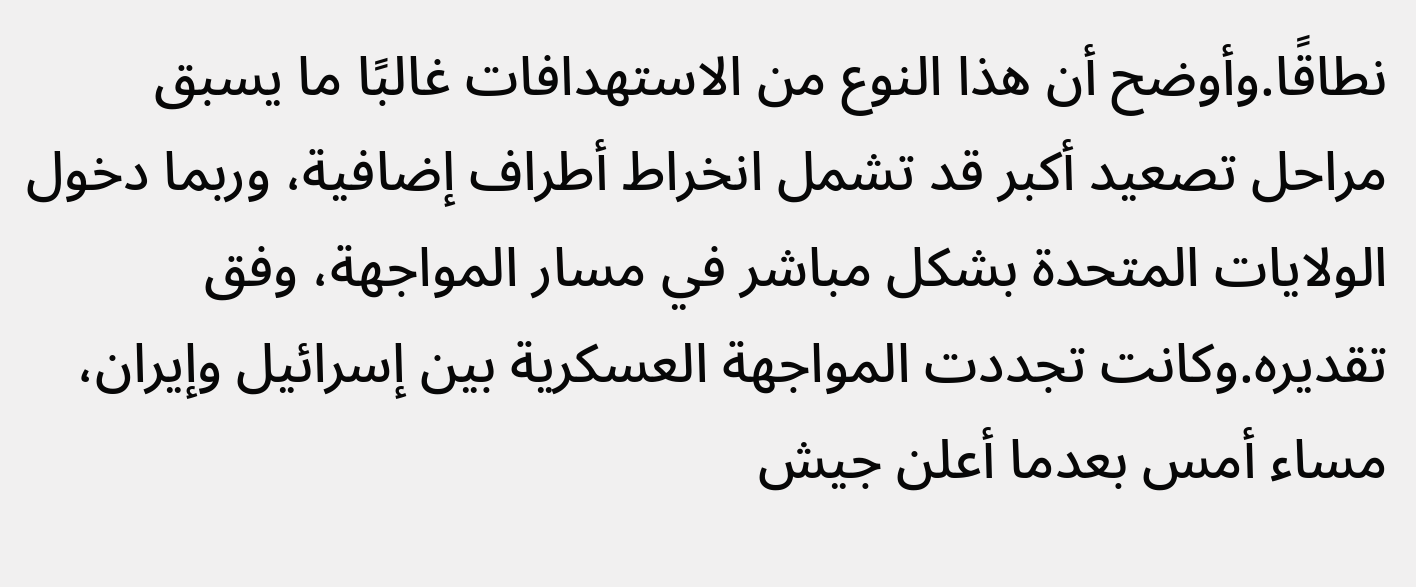نطاقًا.وأوضح أن هذا النوع من الاستهدافات غالبًا ما يسبق مراحل تصعيد أكبر قد تشمل انخراط أطراف إضافية، وربما دخول الولايات المتحدة بشكل مباشر في مسار المواجهة، وفق تقديره.وكانت تجددت المواجهة العسكرية بين إسرائيل وإيران، مساء أمس بعدما أعلن جيش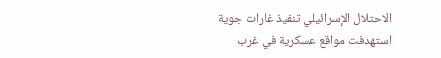الاحتلال الإسرائيلي تنفيذ غارات جوية استهدفت مواقع عسكرية في غرب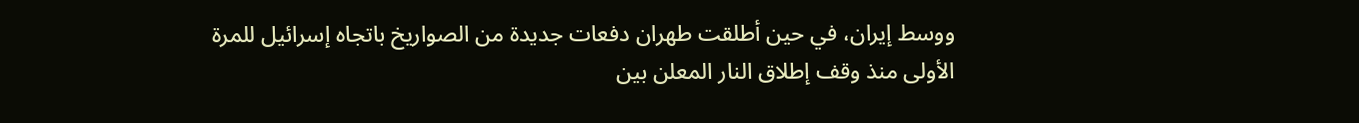ووسط إيران، في حين أطلقت طهران دفعات جديدة من الصواريخ باتجاه إسرائيل للمرة الأولى منذ وقف إطلاق النار المعلن بين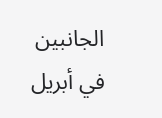الجانبين في أبريل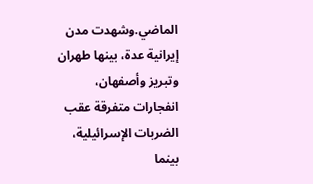الماضي.وشهدت مدن إيرانية عدة، بينها طهران وتبريز وأصفهان، انفجارات متفرقة عقب الضربات الإسرائيلية، بينما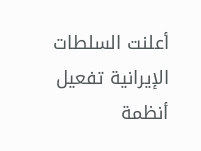أعلنت السلطات الإيرانية تفعيل أنظمة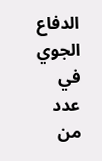الدفاع الجوي في عدد من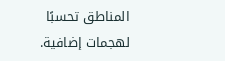المناطق تحسبًا لهجمات إضافية.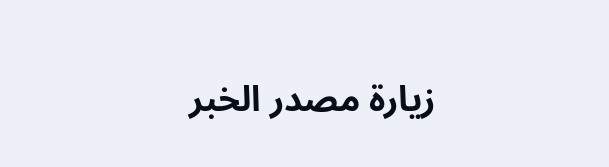زيارة مصدر الخبر